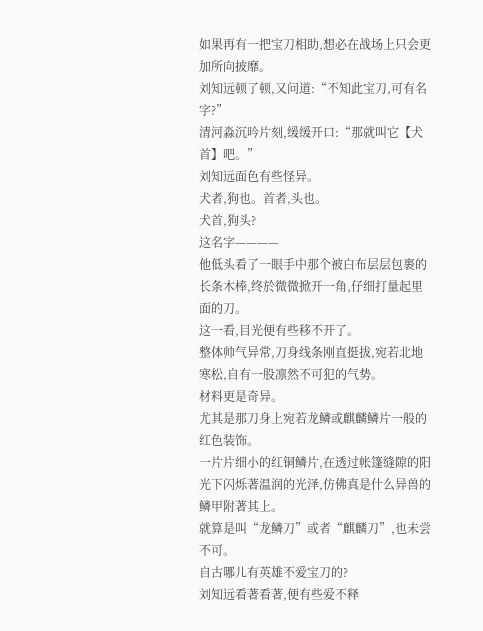如果再有一把宝刀相助,想必在战场上只会更加所向披靡。
刘知远顿了顿,又问道:“不知此宝刀,可有名字?”
清河淼沉吟片刻,缓缓开口:“那就叫它【犬首】吧。”
刘知远面色有些怪异。
犬者,狗也。首者,头也。
犬首,狗头?
这名字————
他低头看了一眼手中那个被白布层层包裹的长条木棒,终於微微掀开一角,仔细打量起里面的刀。
这一看,目光便有些移不开了。
整体帅气异常,刀身线条刚直挺拔,宛若北地寒松,自有一股凛然不可犯的气势。
材料更是奇异。
尤其是那刀身上宛若龙鳞或麒麟鳞片一般的红色装饰。
一片片细小的红铜鳞片,在透过帐篷缝隙的阳光下闪烁著温润的光泽,仿佛真是什么异兽的鳞甲附著其上。
就算是叫“龙鳞刀”或者“麒麟刀”,也未尝不可。
自古哪儿有英雄不爱宝刀的?
刘知远看著看著,便有些爱不释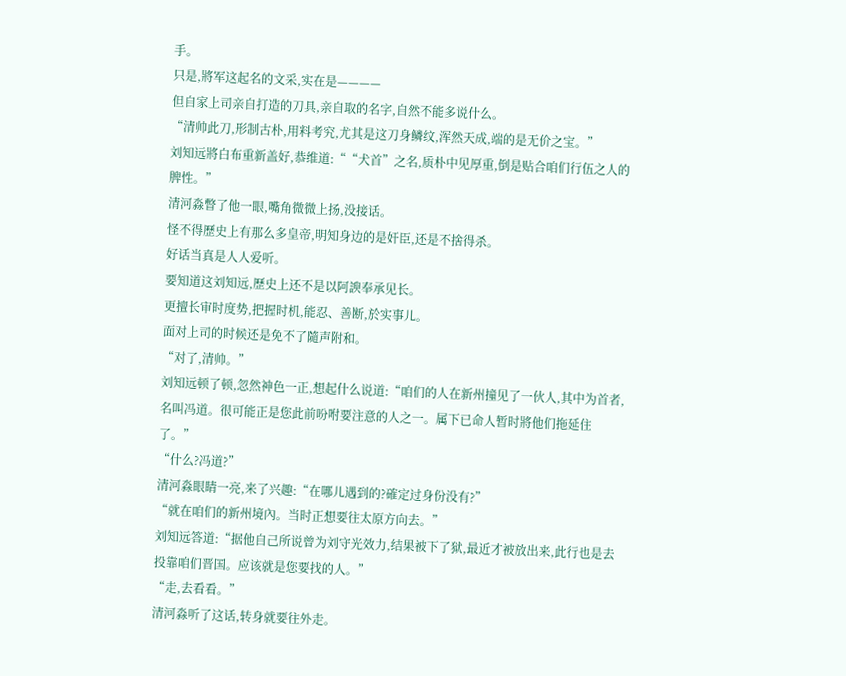手。
只是,將军这起名的文采,实在是————
但自家上司亲自打造的刀具,亲自取的名字,自然不能多说什么。
“清帅此刀,形制古朴,用料考究,尤其是这刀身鳞纹,浑然天成,端的是无价之宝。”
刘知远將白布重新盖好,恭维道:““犬首”之名,质朴中见厚重,倒是贴合咱们行伍之人的脾性。”
清河淼瞥了他一眼,嘴角微微上扬,没接话。
怪不得歷史上有那么多皇帝,明知身边的是奸臣,还是不捨得杀。
好话当真是人人爱听。
要知道这刘知远,歷史上还不是以阿諛奉承见长。
更擅长审时度势,把握时机,能忍、善断,於实事儿。
面对上司的时候还是免不了隨声附和。
“对了,清帅。”
刘知远顿了顿,忽然神色一正,想起什么说道:“咱们的人在新州撞见了一伙人,其中为首者,名叫冯道。很可能正是您此前吩咐要注意的人之一。属下已命人暂时將他们拖延住了。”
“什么?冯道?”
清河淼眼睛一亮,来了兴趣:“在哪儿遇到的?確定过身份没有?”
“就在咱们的新州境內。当时正想要往太原方向去。”
刘知远答道:“据他自己所说曾为刘守光效力,结果被下了狱,最近才被放出来,此行也是去投靠咱们晋国。应该就是您要找的人。”
“走,去看看。”
清河淼听了这话,转身就要往外走。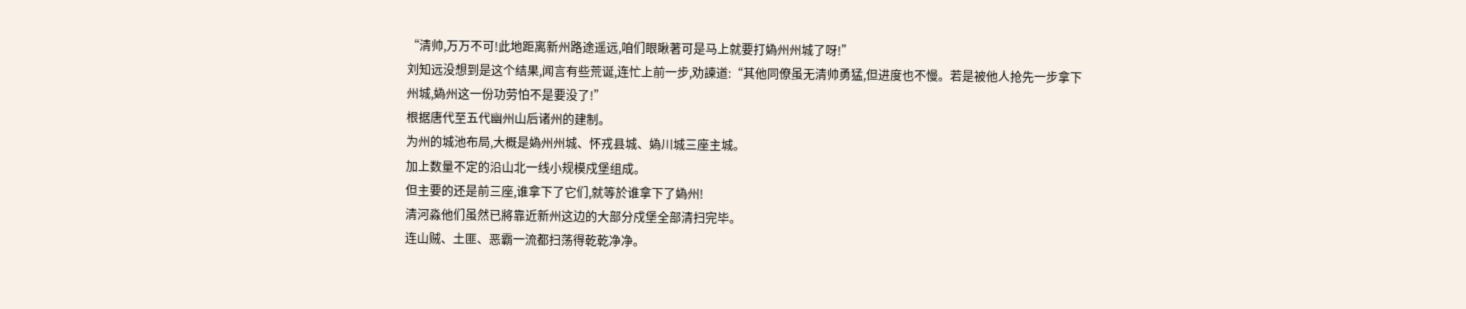“清帅,万万不可!此地距离新州路途遥远,咱们眼瞅著可是马上就要打媯州州城了呀!”
刘知远没想到是这个结果,闻言有些荒诞,连忙上前一步,劝諫道:“其他同僚虽无清帅勇猛,但进度也不慢。若是被他人抢先一步拿下州城,媯州这一份功劳怕不是要没了!”
根据唐代至五代幽州山后诸州的建制。
为州的城池布局,大概是媯州州城、怀戎县城、媯川城三座主城。
加上数量不定的沿山北一线小规模戍堡组成。
但主要的还是前三座,谁拿下了它们,就等於谁拿下了媯州!
清河淼他们虽然已將靠近新州这边的大部分戍堡全部清扫完毕。
连山贼、土匪、恶霸一流都扫荡得乾乾净净。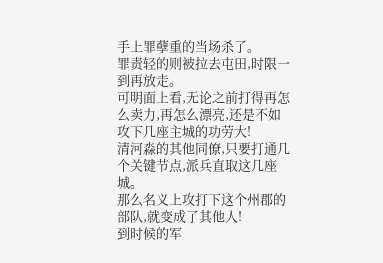手上罪孽重的当场杀了。
罪责轻的则被拉去屯田,时限一到再放走。
可明面上看,无论之前打得再怎么卖力,再怎么漂亮,还是不如攻下几座主城的功劳大!
清河淼的其他同僚,只要打通几个关键节点,派兵直取这几座城。
那么名义上攻打下这个州郡的部队,就变成了其他人!
到时候的军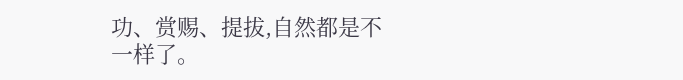功、赏赐、提拔,自然都是不一样了。